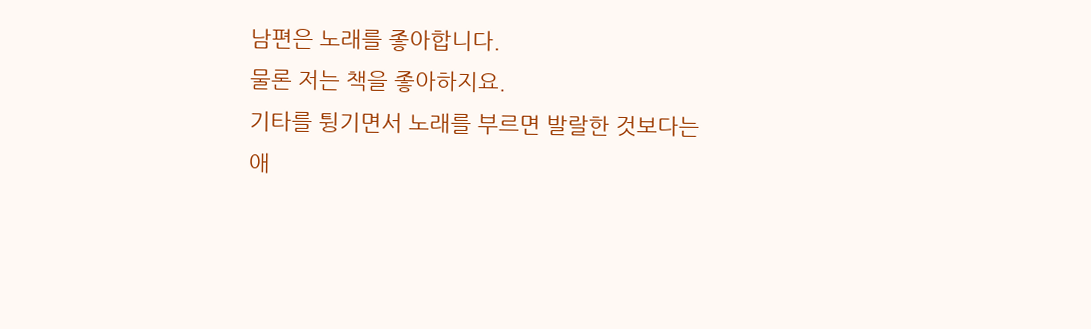남편은 노래를 좋아합니다.
물론 저는 책을 좋아하지요.
기타를 튕기면서 노래를 부르면 발랄한 것보다는
애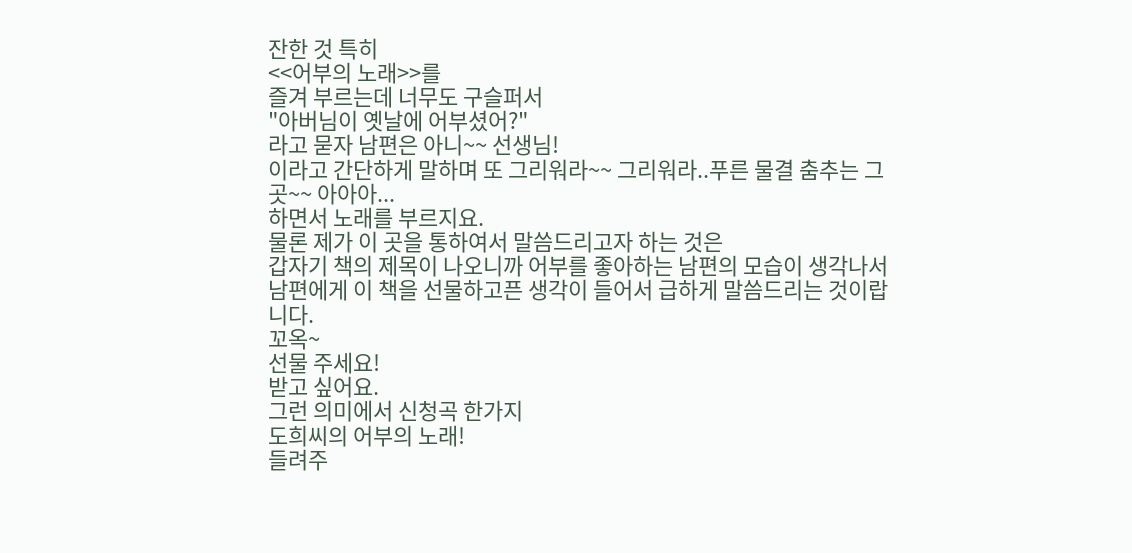잔한 것 특히
<<어부의 노래>>를
즐겨 부르는데 너무도 구슬퍼서
"아버님이 옛날에 어부셨어?"
라고 묻자 남편은 아니~~ 선생님!
이라고 간단하게 말하며 또 그리워라~~ 그리워라..푸른 물결 춤추는 그 곳~~ 아아아...
하면서 노래를 부르지요.
물론 제가 이 곳을 통하여서 말씀드리고자 하는 것은
갑자기 책의 제목이 나오니까 어부를 좋아하는 남편의 모습이 생각나서
남편에게 이 책을 선물하고픈 생각이 들어서 급하게 말씀드리는 것이랍니다.
꼬옥~
선물 주세요!
받고 싶어요.
그런 의미에서 신청곡 한가지
도희씨의 어부의 노래!
들려주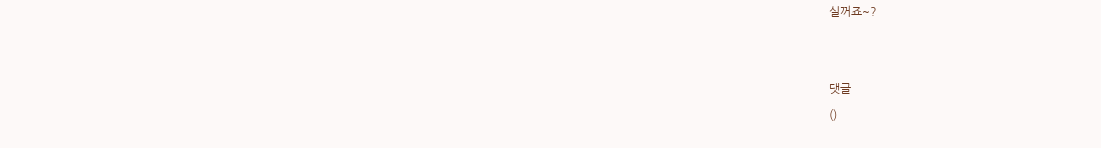실꺼죠~?


댓글
()